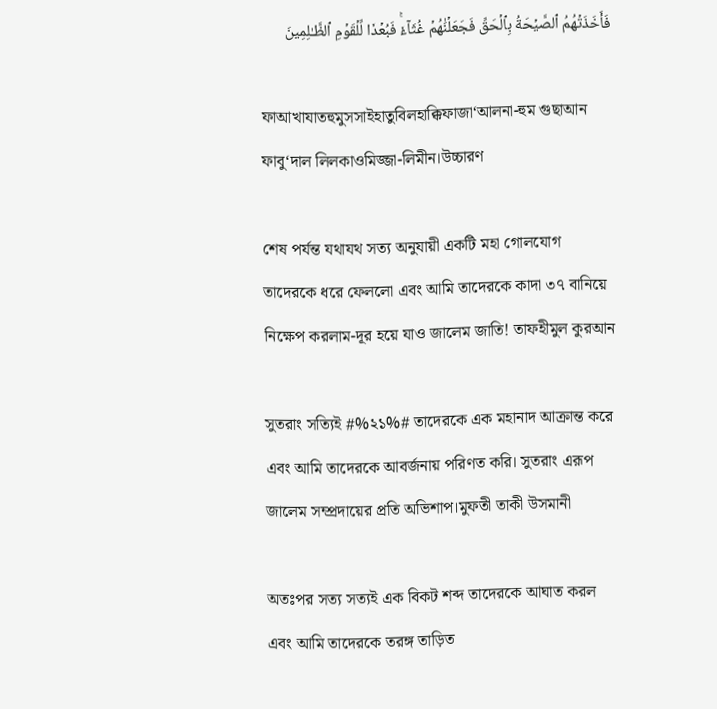فَأَخَذَتۡهُمُ ٱلصَّيۡحَةُ بِٱلۡحَقِّ فَجَعَلۡنَٰهُمۡ غُثَآءٗۚ فَبُعۡدٗا لِّلۡقَوۡمِ ٱلظَّـٰلِمِينَ

ফাআখাযাতহুমুসসাইহাতুবিলহাক্কিফাজা‘আলনা-হুম গুছাআন ফাবু‘দাল লিলকাওমিজ্জা-লিমীন।উচ্চারণ

শেষ পর্যন্ত যথাযথ সত্য অনুযায়ী একটি মহা গোলযোগ তাদেরকে ধরে ফেললো এবং আমি তাদেরকে কাদা ৩৭ বানিয়ে নিক্ষেপ করলাম-দূর হয়ে যাও জালেম জাতি! তাফহীমুল কুরআন

সুতরাং সত্যিই #%২১%# তাদেরকে এক মহানাদ আক্রান্ত করে এবং আমি তাদেরকে আবর্জনায় পরিণত করি। সুতরাং এরূপ জালেম সম্প্রদায়ের প্রতি অভিশাপ।মুফতী তাকী উসমানী

অতঃপর সত্য সত্যই এক বিকট শব্দ তাদেরকে আঘাত করল এবং আমি তাদেরকে তরঙ্গ তাড়িত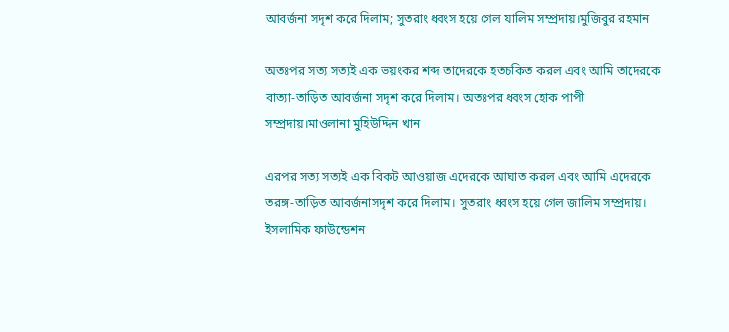আবর্জনা সদৃশ করে দিলাম; সুতরাং ধ্বংস হয়ে গেল যালিম সম্প্রদায়।মুজিবুর রহমান

অতঃপর সত্য সত্যই এক ভয়ংকর শব্দ তাদেরকে হতচকিত করল এবং আমি তাদেরকে বাত্যা-তাড়িত আবর্জনা সদৃশ করে দিলাম। অতঃপর ধ্বংস হোক পাপী সম্প্রদায়।মাওলানা মুহিউদ্দিন খান

এরপর সত্য সত্যই এক বিকট আওয়াজ এদেরকে আঘাত করল এবং আমি এদেরকে তরঙ্গ-তাড়িত আবর্জনাসদৃশ করে দিলাম। সুতরাং ধ্বংস হয়ে গেল জালিম সম্প্রদায়। ইসলামিক ফাউন্ডেশন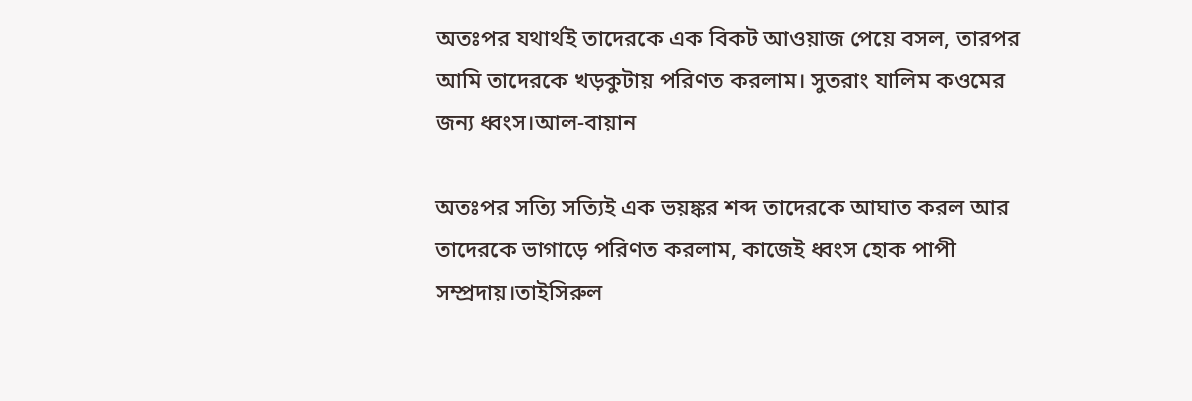অতঃপর যথার্থই তাদেরকে এক বিকট আওয়াজ পেয়ে বসল, তারপর আমি তাদেরকে খড়কুটায় পরিণত করলাম। সুতরাং যালিম কওমের জন্য ধ্বংস।আল-বায়ান

অতঃপর সত্যি সত্যিই এক ভয়ঙ্কর শব্দ তাদেরকে আঘাত করল আর তাদেরকে ভাগাড়ে পরিণত করলাম, কাজেই ধ্বংস হোক পাপী সম্প্রদায়।তাইসিরুল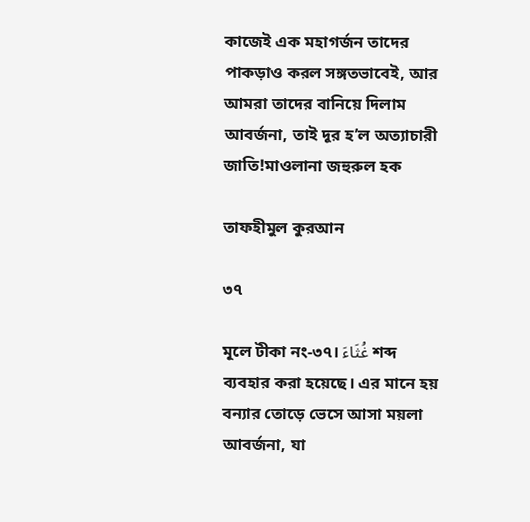কাজেই এক মহাগর্জন তাদের পাকড়াও করল সঙ্গতভাবেই, আর আমরা তাদের বানিয়ে দিলাম আবর্জনা, তাই দূর হ’ল অত্যাচারী জাতি!মাওলানা জহুরুল হক

তাফহীমুল কুরআন

৩৭

মূলে টীকা নং-৩৭। غُثَاءَ শব্দ ব্যবহার করা হয়েছে। এর মানে হয় বন্যার তোড়ে ভেসে আসা ময়লা আবর্জনা, যা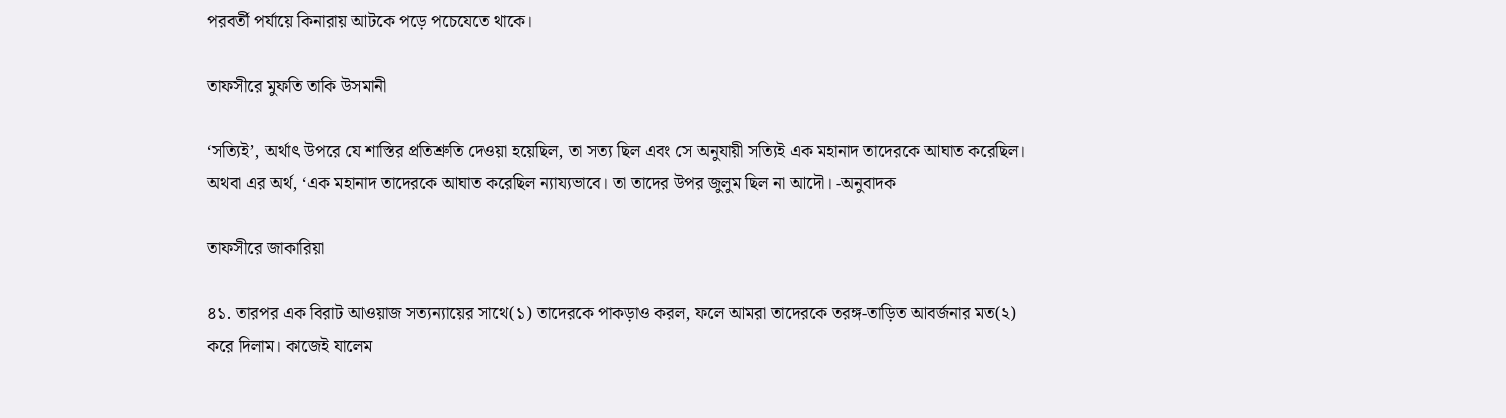পরবর্তী পর্যায়ে কিনারায় আটকে পড়ে পচেযেতে থাকে।

তাফসীরে মুফতি তাকি উসমানী

‘সত্যিই’, অর্থাৎ উপরে যে শাস্তির প্রতিশ্রুতি দেওয়া হয়েছিল, তা সত্য ছিল এবং সে অনুযায়ী সত্যিই এক মহানাদ তাদেরকে আঘাত করেছিল। অথবা এর অর্থ, ‘এক মহানাদ তাদেরকে আঘাত করেছিল ন্যায্যভাবে। তা তাদের উপর জুলুম ছিল না আদৌ। -অনুবাদক

তাফসীরে জাকারিয়া

৪১. তারপর এক বিরাট আওয়াজ সত্যন্যায়ের সাথে(১) তাদেরকে পাকড়াও করল, ফলে আমরা তাদেরকে তরঙ্গ-তাড়িত আবর্জনার মত(২) করে দিলাম। কাজেই যালেম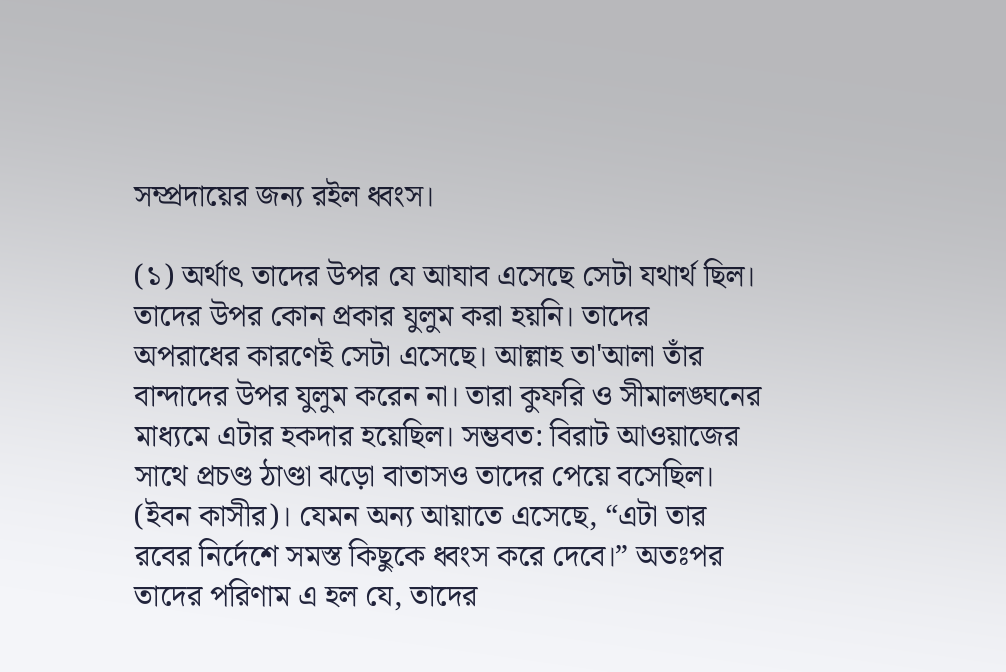সম্প্রদায়ের জন্য রইল ধ্বংস।

(১) অর্থাৎ তাদের উপর যে আযাব এসেছে সেটা যথার্থ ছিল। তাদের উপর কোন প্রকার যুলুম করা হয়নি। তাদের অপরাধের কারণেই সেটা এসেছে। আল্লাহ তা'আলা তাঁর বান্দাদের উপর যুলুম করেন না। তারা কুফরি ও সীমালঙ্ঘনের মাধ্যমে এটার হকদার হয়েছিল। সম্ভবত: বিরাট আওয়াজের সাথে প্রচণ্ড ঠাণ্ডা ঝড়ো বাতাসও তাদের পেয়ে বসেছিল। (ইবন কাসীর)। যেমন অন্য আয়াতে এসেছে, “এটা তার রবের নির্দেশে সমস্ত কিছুকে ধ্বংস করে দেবে।” অতঃপর তাদের পরিণাম এ হল যে, তাদের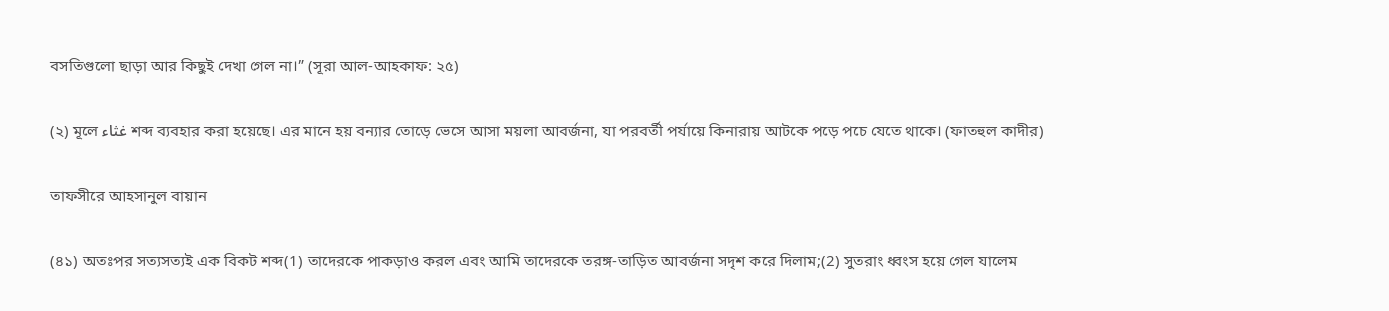বসতিগুলো ছাড়া আর কিছুই দেখা গেল না।” (সূরা আল-আহকাফ: ২৫)

(২) মূলে غثاء শব্দ ব্যবহার করা হয়েছে। এর মানে হয় বন্যার তোড়ে ভেসে আসা ময়লা আবর্জনা, যা পরবর্তী পর্যায়ে কিনারায় আটকে পড়ে পচে যেতে থাকে। (ফাতহুল কাদীর)

তাফসীরে আহসানুল বায়ান

(৪১) অতঃপর সত্যসত্যই এক বিকট শব্দ(1) তাদেরকে পাকড়াও করল এবং আমি তাদেরকে তরঙ্গ-তাড়িত আবর্জনা সদৃশ করে দিলাম;(2) সুতরাং ধ্বংস হয়ে গেল যালেম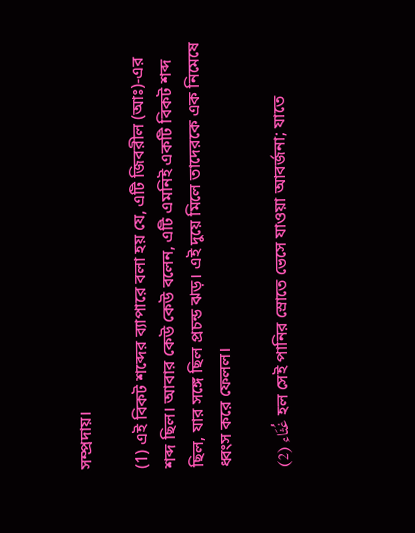সম্প্রদায়।

(1) এই বিকট শব্দের ব্যাপারে বলা হয় যে, এটি জিবরীল (আঃ)-এর শব্দ ছিল। আবার কেউ কেউ বলেন, এটি এমনিই একটি বিকট শব্দ ছিল, যার সঙ্গে ছিল প্রচন্ড ঝড়। এই দুয়ে মিলে তাদেরকে এক নিমেষে ধ্বংস করে ফেলল।

(2) غُثَاء হল সেই পানির স্রোতে ভেসে যাওয়া আবর্জনা; যাতে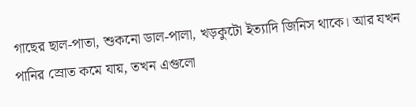গাছের ছাল-পাতা, শুকনো ডাল-পালা, খড়কুটো ইত্যাদি জিনিস থাকে। আর যখন পানির স্রোত কমে যায়, তখন এগুলো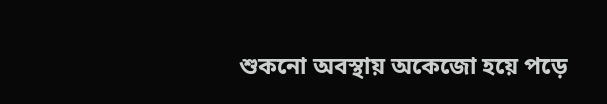শুকনো অবস্থায় অকেজো হয়ে পড়ে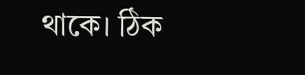থাকে। ঠিক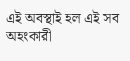এই অবস্থাই হল এই সব অহংকারী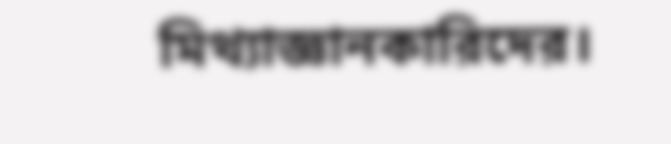মিথ্যাজ্ঞানকারিদের।